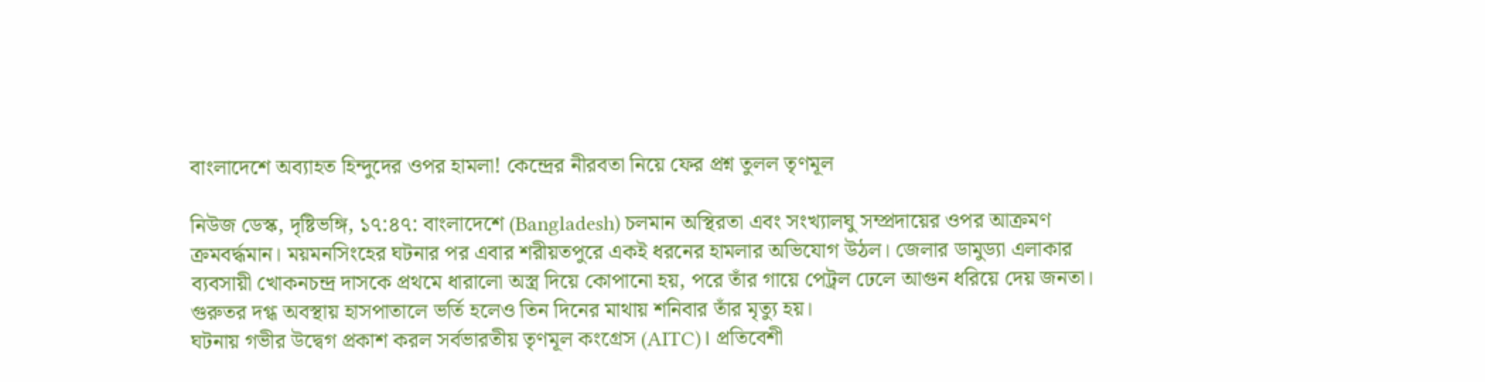বাংলাদেশে অব্যাহত হিন্দুদের ওপর হামলা! কেন্দ্রের নীরবতা নিয়ে ফের প্রশ্ন তুলল তৃণমূল

নিউজ ডেস্ক, দৃষ্টিভঙ্গি, ১৭:৪৭: বাংলাদেশে (Bangladesh) চলমান অস্থিরতা এবং সংখ্যালঘু সম্প্রদায়ের ওপর আক্রমণ ক্রমবর্দ্ধমান। ময়মনসিংহের ঘটনার পর এবার শরীয়তপুরে একই ধরনের হামলার অভিযোগ উঠল। জেলার ডামুড্যা এলাকার ব্যবসায়ী খোকনচন্দ্র দাসকে প্রথমে ধারালো অস্ত্র দিয়ে কোপানো হয়, পরে তাঁর গায়ে পেট্রল ঢেলে আগুন ধরিয়ে দেয় জনতা। গুরুতর দগ্ধ অবস্থায় হাসপাতালে ভর্তি হলেও তিন দিনের মাথায় শনিবার তাঁর মৃত্যু হয়।
ঘটনায় গভীর উদ্বেগ প্রকাশ করল সর্বভারতীয় তৃণমূল কংগ্রেস (AITC)। প্রতিবেশী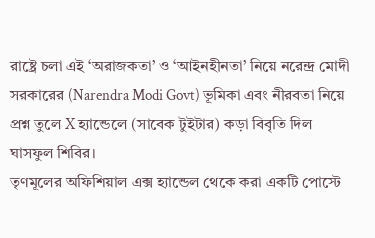রাষ্ট্রে চলা এই ‘অরাজকতা’ ও ‘আইনহীনতা’ নিয়ে নরেন্দ্র মোদী সরকারের (Narendra Modi Govt) ভূমিকা এবং নীরবতা নিয়ে প্রশ্ন তুলে X হ্যান্ডেলে (সাবেক টুইটার) কড়া বিবৃতি দিল ঘাসফুল শিবির।
তৃণমূলের অফিশিয়াল এক্স হ্যান্ডেল থেকে করা একটি পোস্টে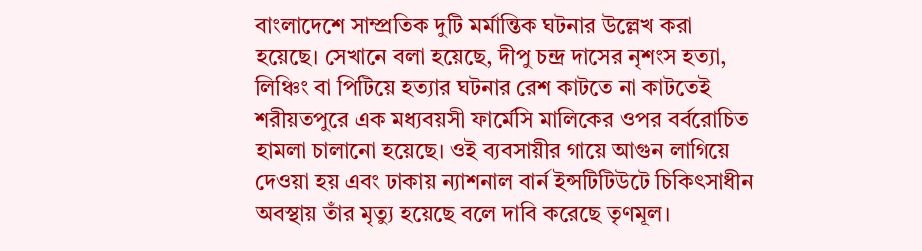বাংলাদেশে সাম্প্রতিক দুটি মর্মান্তিক ঘটনার উল্লেখ করা হয়েছে। সেখানে বলা হয়েছে, দীপু চন্দ্র দাসের নৃশংস হত্যা, লিঞ্চিং বা পিটিয়ে হত্যার ঘটনার রেশ কাটতে না কাটতেই শরীয়তপুরে এক মধ্যবয়সী ফার্মেসি মালিকের ওপর বর্বরোচিত হামলা চালানো হয়েছে। ওই ব্যবসায়ীর গায়ে আগুন লাগিয়ে দেওয়া হয় এবং ঢাকায় ন্যাশনাল বার্ন ইন্সটিটিউটে চিকিৎসাধীন অবস্থায় তাঁর মৃত্যু হয়েছে বলে দাবি করেছে তৃণমূল।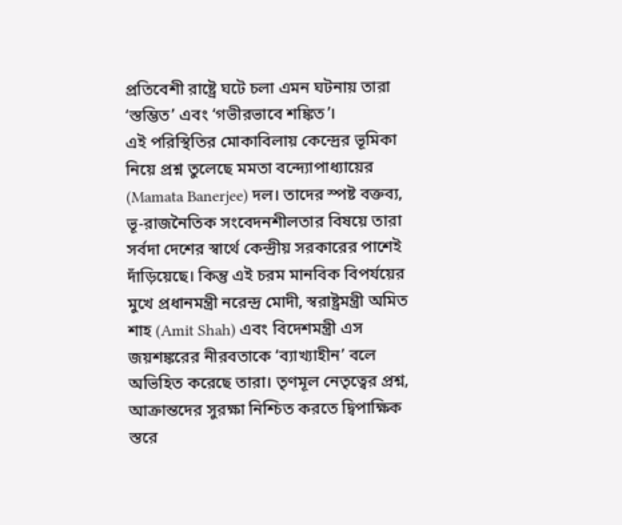প্রতিবেশী রাষ্ট্রে ঘটে চলা এমন ঘটনায় তারা ‘স্তম্ভিত’ এবং ‘গভীরভাবে শঙ্কিত’।
এই পরিস্থিতির মোকাবিলায় কেন্দ্রের ভূমিকা নিয়ে প্রশ্ন তুলেছে মমতা বন্দ্যোপাধ্যায়ের (Mamata Banerjee) দল। তাদের স্পষ্ট বক্তব্য, ভূ-রাজনৈতিক সংবেদনশীলতার বিষয়ে তারা সর্বদা দেশের স্বার্থে কেন্দ্রীয় সরকারের পাশেই দাঁড়িয়েছে। কিন্তু এই চরম মানবিক বিপর্যয়ের মুখে প্রধানমন্ত্রী নরেন্দ্র মোদী, স্বরাষ্ট্রমন্ত্রী অমিত শাহ (Amit Shah) এবং বিদেশমন্ত্রী এস জয়শঙ্করের নীরবতাকে ‘ব্যাখ্যাহীন’ বলে অভিহিত করেছে তারা। তৃণমূল নেতৃত্বের প্রশ্ন, আক্রান্তদের সুরক্ষা নিশ্চিত করতে দ্বিপাক্ষিক স্তরে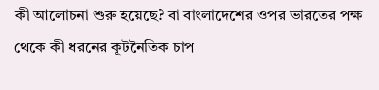কী আলোচনা শুরু হয়েছে? বা বাংলাদেশের ওপর ভারতের পক্ষ থেকে কী ধরনের কূটনৈতিক চাপ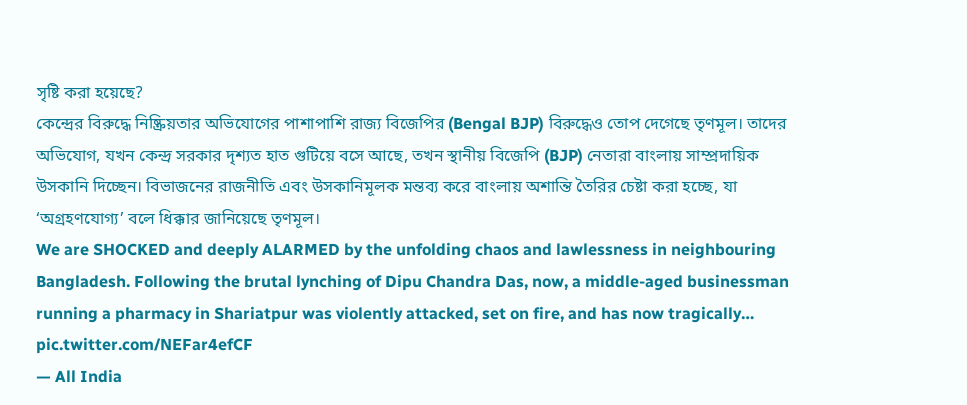সৃষ্টি করা হয়েছে?
কেন্দ্রের বিরুদ্ধে নিষ্ক্রিয়তার অভিযোগের পাশাপাশি রাজ্য বিজেপির (Bengal BJP) বিরুদ্ধেও তোপ দেগেছে তৃণমূল। তাদের অভিযোগ, যখন কেন্দ্র সরকার দৃশ্যত হাত গুটিয়ে বসে আছে, তখন স্থানীয় বিজেপি (BJP) নেতারা বাংলায় সাম্প্রদায়িক উসকানি দিচ্ছেন। বিভাজনের রাজনীতি এবং উসকানিমূলক মন্তব্য করে বাংলায় অশান্তি তৈরির চেষ্টা করা হচ্ছে, যা ‘অগ্রহণযোগ্য’ বলে ধিক্কার জানিয়েছে তৃণমূল।
We are SHOCKED and deeply ALARMED by the unfolding chaos and lawlessness in neighbouring Bangladesh. Following the brutal lynching of Dipu Chandra Das, now, a middle-aged businessman running a pharmacy in Shariatpur was violently attacked, set on fire, and has now tragically… pic.twitter.com/NEFar4efCF
— All India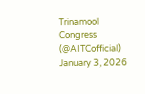Trinamool Congress (@AITCofficial) January 3, 2026